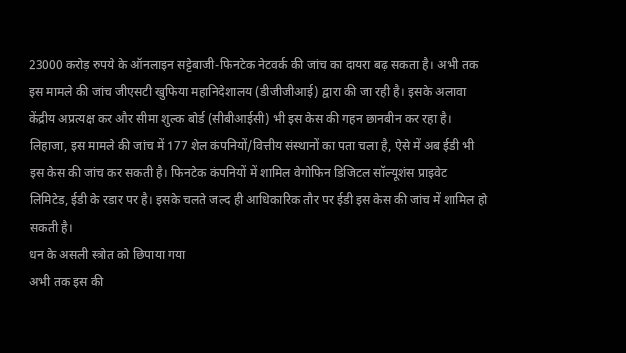23000 करोड़ रुपये के ऑनलाइन सट्टेबाजी-फिनटेक नेटवर्क की जांच का दायरा बढ़ सकता है। अभी तक इस मामले की जांच जीएसटी खुफिया महानिदेशालय (डीजीजीआई) द्वारा की जा रही है। इसके अलावा केंद्रीय अप्रत्यक्ष कर और सीमा शुल्क बोर्ड (सीबीआईसी) भी इस केस की गहन छानबीन कर रहा है। लिहाजा, इस मामले की जांच में 177 शेल कंपनियों/वित्तीय संस्थानों का पता चला है, ऐसे में अब ईडी भी इस केस की जांच कर सकती है। फिनटेक कंपनियों में शामिल वेगोफिन डिजिटल सॉल्यूशंस प्राइवेट लिमिटेड, ईडी के रडार पर है। इसके चलते जल्द ही आधिकारिक तौर पर ईडी इस केस की जांच में शामिल हो सकती है।
धन के असली स्त्रोत को छिपाया गया
अभी तक इस की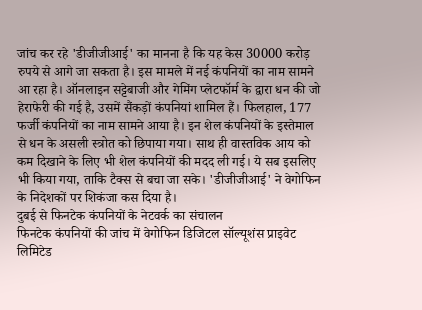जांच कर रहे 'डीजीजीआई' का मानना है कि यह केस 30000 करोड़ रुपये से आगे जा सकता है। इस मामले में नई कंपनियों का नाम सामने आ रहा है। ऑनलाइन सट्टेबाजी और गेमिंग प्लेटफॉर्म के द्वारा धन की जो हेराफेरी की गई है, उसमें सैंकड़ों कंपनियां शामिल हैं। फिलहाल, 177 फर्जी कंपनियों का नाम सामने आया है। इन शेल कंपनियों के इस्तेमाल से धन के असली स्त्रोत को छिपाया गया। साथ ही वास्तविक आय को कम दिखाने के लिए भी शेल कंपनियों की मदद ली गई। ये सब इसलिए भी किया गया, ताकि टैक्स से बचा जा सके। 'डीजीजीआई' ने वेगोफिन के निदेशकों पर शिकंजा कस दिया है।
दुबई से फिनटेक कंपनियों के नेटवर्क का संचालन
फिनटेक कंपनियों की जांच में वेगोफिन डिजिटल सॉल्यूशंस प्राइवेट लिमिटेड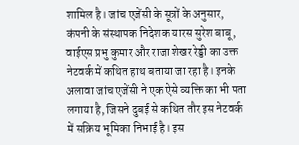शामिल है। जांच एजेंसी के सूत्रों के अनुसार, कंपनी के संस्थापक निदेशक यारस सुरेश बाबू, वाईएस प्रभु कुमार और राजा शेखर रेड्डी का उक्त नेटवर्क में कथित हाथ बताया जा रहा है। इनके अलावा जांच एजेंसी ने एक ऐसे व्यक्ति का भी पता लगाया है, जिसने दुबई से कथित तौर इस नेटवर्क में सक्रिय भूमिका निभाई है। इस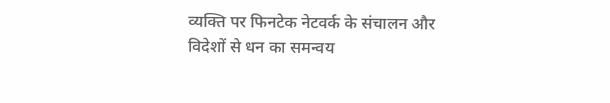व्यक्ति पर फिनटेक नेटवर्क के संचालन और विदेशों से धन का समन्वय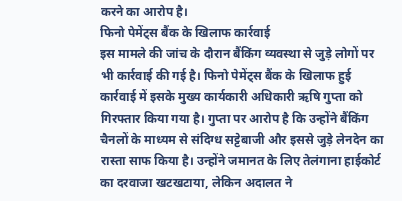करने का आरोप है।
फिनो पेमेंट्स बैंक के खिलाफ कार्रवाई
इस मामले की जांच के दौरान बैंकिंग व्यवस्था से जुड़े लोगों पर भी कार्रवाई की गई है। फिनो पेमेंट्स बैंक के खिलाफ हुई कार्रवाई में इसके मुख्य कार्यकारी अधिकारी ऋषि गुप्ता को गिरफ्तार किया गया है। गुप्ता पर आरोप है कि उन्होंने बैंकिंग चैनलों के माध्यम से संदिग्ध सट्टेबाजी और इससे जुड़े लेनदेन का रास्ता साफ किया है। उन्होंने जमानत के लिए तेलंगाना हाईकोर्ट का दरवाजा खटखटाया, लेकिन अदालत ने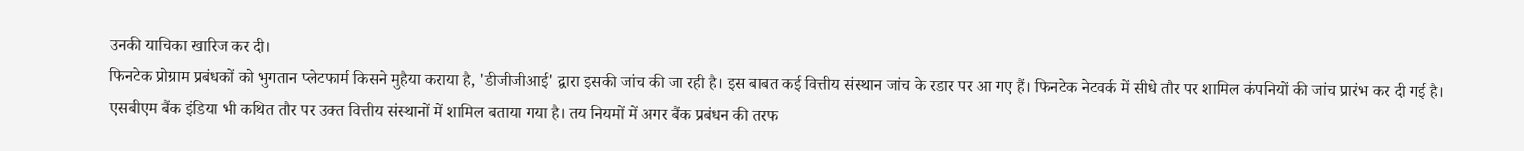उनकी याचिका खारिज कर दी।
फिनटेक प्रोग्राम प्रबंधकों को भुगतान प्लेटफार्म किसने मुहैया कराया है, 'डीजीजीआई' द्वारा इसकी जांच की जा रही है। इस बाबत कई वित्तीय संस्थान जांच के रडार पर आ गए हैं। फिनटेक नेटवर्क में सीधे तौर पर शामिल कंपनियों की जांच प्रारंभ कर दी गई है। एसबीएम बैंक इंडिया भी कथित तौर पर उक्त वित्तीय संस्थानों में शामिल बताया गया है। तय नियमों में अगर बैंक प्रबंधन की तरफ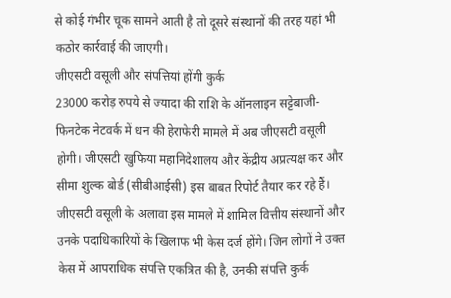से कोई गंभीर चूक सामने आती है तो दूसरे संस्थानों की तरह यहां भी कठोर कार्रवाई की जाएगी।
जीएसटी वसूली और संपत्तियां होंगी कुर्क
23000 करोड़ रुपये से ज्यादा की राशि के ऑनलाइन सट्टेबाजी-फिनटेक नेटवर्क में धन की हेराफेरी मामले में अब जीएसटी वसूली होगी। जीएसटी खुफिया महानिदेशालय और केंद्रीय अप्रत्यक्ष कर और सीमा शुल्क बोर्ड (सीबीआईसी) इस बाबत रिपोर्ट तैयार कर रहे हैं। जीएसटी वसूली के अलावा इस मामले में शामिल वित्तीय संस्थानों और उनके पदाधिकारियों के खिलाफ भी केस दर्ज होंगे। जिन लोगों ने उक्त केस में आपराधिक संपत्ति एकत्रित की है, उनकी संपत्ति कुर्क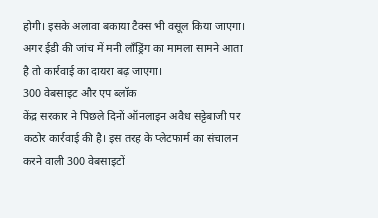होगी। इसके अलावा बकाया टैक्स भी वसूल किया जाएगा। अगर ईडी की जांच में मनी लॉंड्रिंग का मामला सामने आता है तो कार्रवाई का दायरा बढ़ जाएगा।
300 वेबसाइट और एप ब्लॉक
केंद्र सरकार ने पिछले दिनों ऑनलाइन अवैध सट्टेबाजी पर कठोर कार्रवाई की है। इस तरह के प्लेटफार्म का संचालन करने वाली 300 वेबसाइटों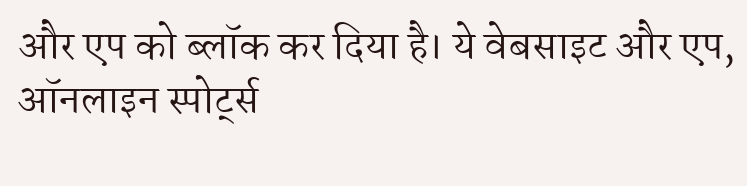और एप को ब्लॉक कर दिया है। ये वेबसाइट और एप, ऑनलाइन स्पोर्ट्स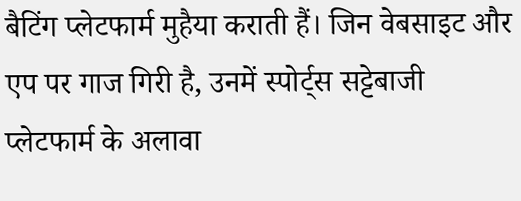बैटिंग प्लेटफार्म मुहैया कराती हैं। जिन वेबसाइट और एप पर गाज गिरी है, उनमें स्पोर्ट्स सट्टेबाजी प्लेटफार्म के अलावा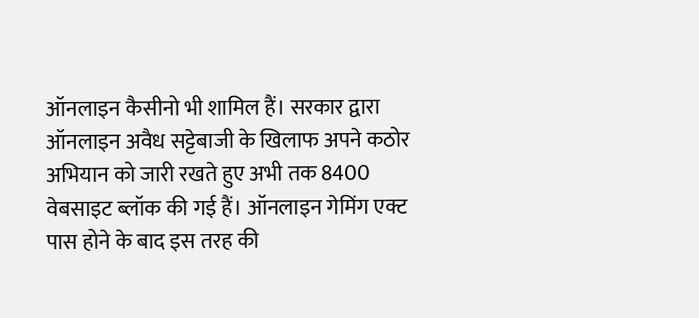ऑनलाइन कैसीनो भी शामिल हैं। सरकार द्वारा ऑनलाइन अवैध सट्टेबाजी के खिलाफ अपने कठोर अभियान को जारी रखते हुए अभी तक 8400 वेबसाइट ब्लॉक की गई हैं। ऑनलाइन गेमिंग एक्ट पास होने के बाद इस तरह की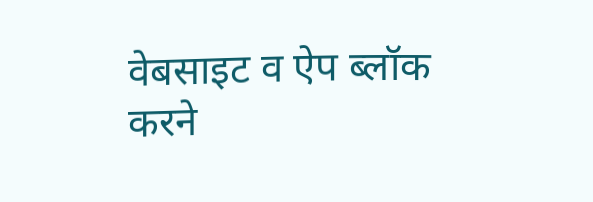वेबसाइट व ऐप ब्लॉक करने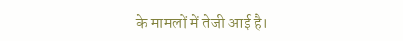के मामलों में तेजी आई है।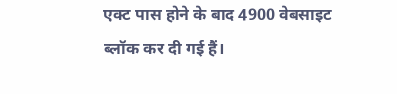एक्ट पास होने के बाद 4900 वेबसाइट ब्लॉक कर दी गई हैं।